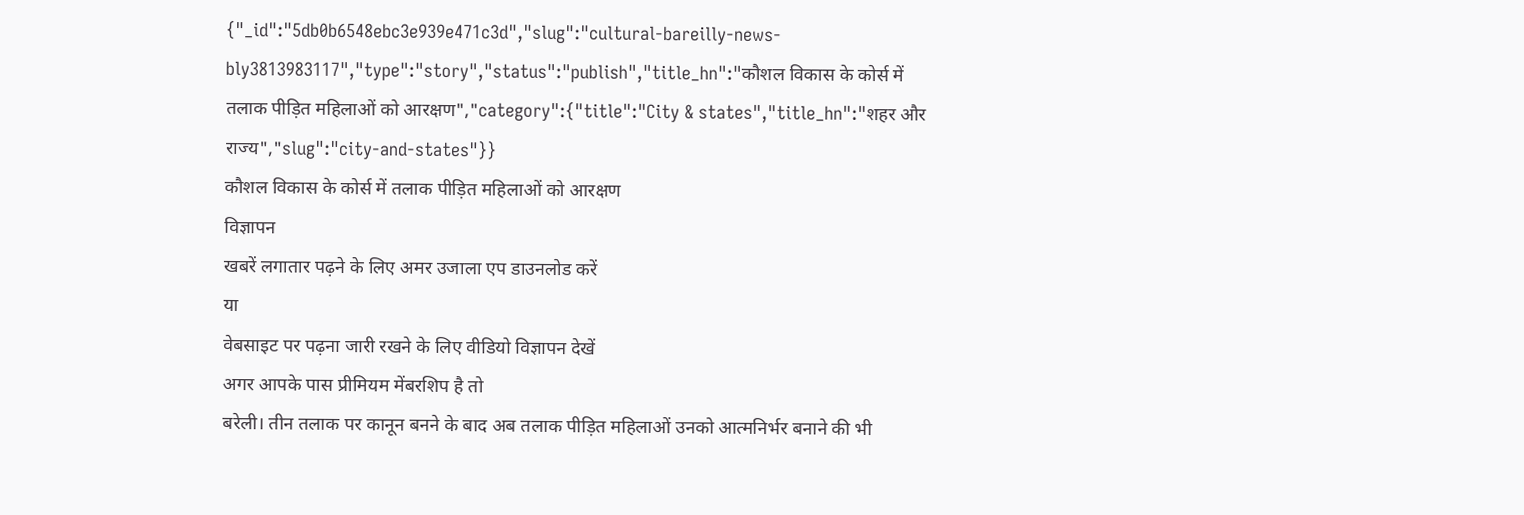{"_id":"5db0b6548ebc3e939e471c3d","slug":"cultural-bareilly-news-bly3813983117","type":"story","status":"publish","title_hn":"कौशल विकास के कोर्स में तलाक पीड़ित महिलाओं को आरक्षण","category":{"title":"City & states","title_hn":"शहर और राज्य","slug":"city-and-states"}}
कौशल विकास के कोर्स में तलाक पीड़ित महिलाओं को आरक्षण
विज्ञापन
खबरें लगातार पढ़ने के लिए अमर उजाला एप डाउनलोड करें
या
वेबसाइट पर पढ़ना जारी रखने के लिए वीडियो विज्ञापन देखें
अगर आपके पास प्रीमियम मेंबरशिप है तो
बरेली। तीन तलाक पर कानून बनने के बाद अब तलाक पीड़ित महिलाओं उनको आत्मनिर्भर बनाने की भी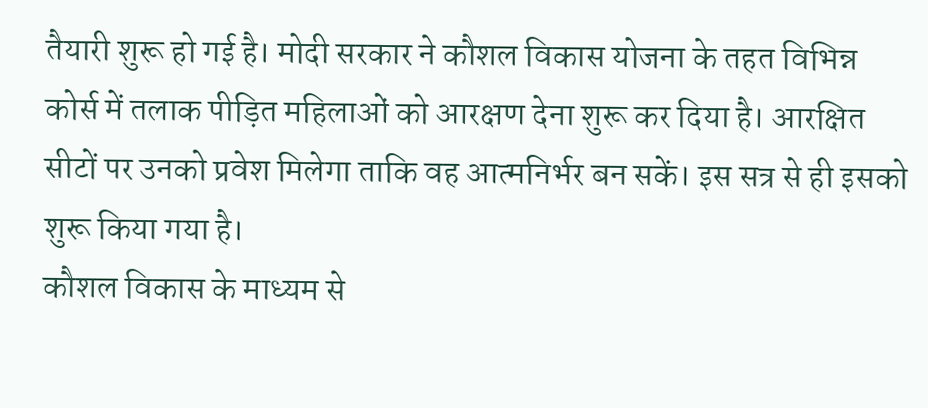तैयारी शुरू हो गई है। मोदी सरकार ने कौशल विकास योजना के तहत विभिन्न कोर्स में तलाक पीड़ित महिलाओं को आरक्षण देना शुरू कर दिया है। आरक्षित सीटों पर उनको प्रवेश मिलेगा ताकि वह आत्मनिर्भर बन सकें। इस सत्र से ही इसको शुरू किया गया है।
कौशल विकास के माध्यम से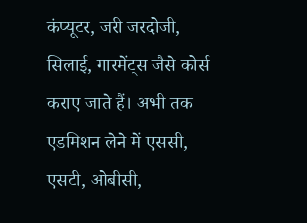कंप्यूटर, जरी जरदोजी, सिलाई, गारमेंट्स जैसे कोर्स कराए जाते हैं। अभी तक एडमिशन लेने में एससी, एसटी, ओबीसी,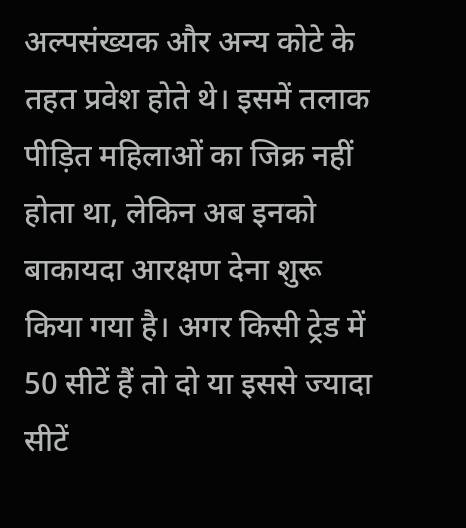अल्पसंख्यक और अन्य कोटे के तहत प्रवेश होते थे। इसमें तलाक पीड़ित महिलाओं का जिक्र नहीं होता था, लेकिन अब इनको बाकायदा आरक्षण देना शुरू किया गया है। अगर किसी ट्रेड में 50 सीटें हैं तो दो या इससे ज्यादा सीटें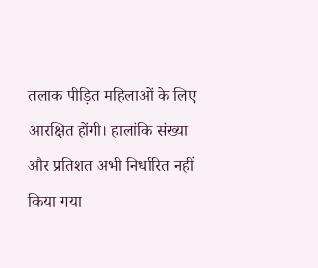तलाक पीड़ित महिलाओं के लिए आरक्षित होंगी। हालांकि संख्या और प्रतिशत अभी निर्धारित नहीं किया गया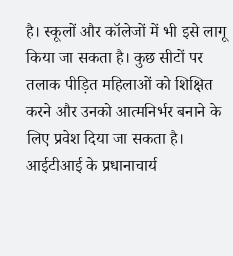है। स्कूलों और कॉलेजों में भी इसे लागू किया जा सकता है। कुछ सीटों पर तलाक पीड़ित महिलाओं को शिक्षित करने और उनको आत्मनिर्भर बनाने के लिए प्रवेश दिया जा सकता है। आईटीआई के प्रधानाचार्य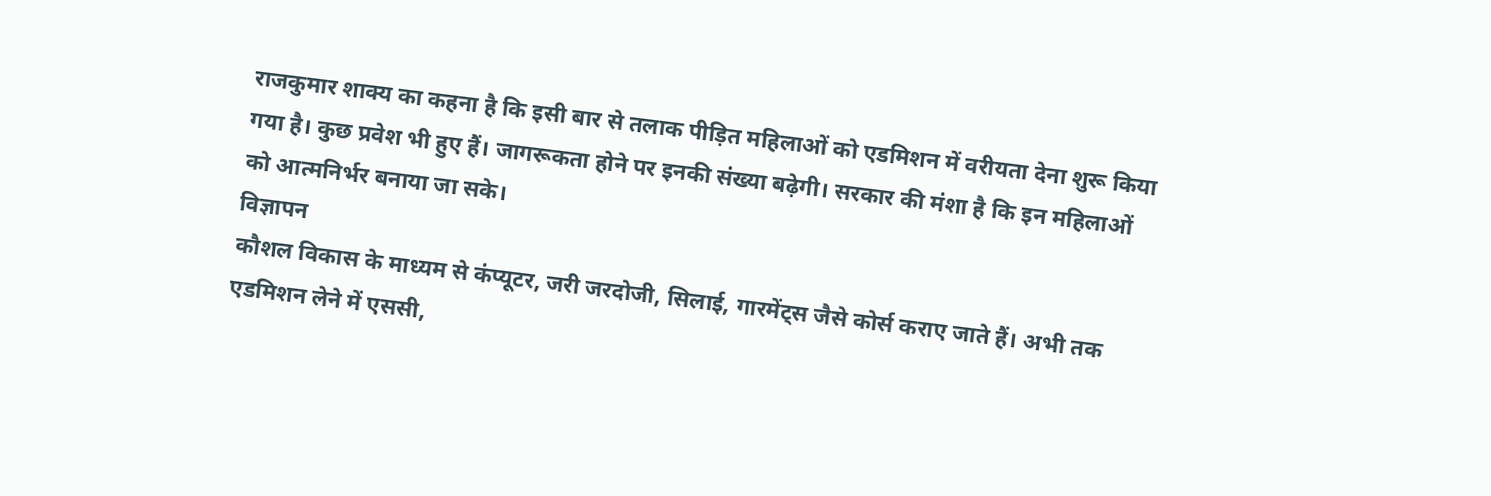राजकुमार शाक्य का कहना है कि इसी बार से तलाक पीड़ित महिलाओं को एडमिशन में वरीयता देना शुरू किया गया है। कुछ प्रवेश भी हुए हैं। जागरूकता होने पर इनकी संख्या बढ़ेगी। सरकार की मंशा है कि इन महिलाओं को आत्मनिर्भर बनाया जा सके।
विज्ञापन
कौशल विकास के माध्यम से कंप्यूटर, जरी जरदोजी, सिलाई, गारमेंट्स जैसे कोर्स कराए जाते हैं। अभी तक एडमिशन लेने में एससी,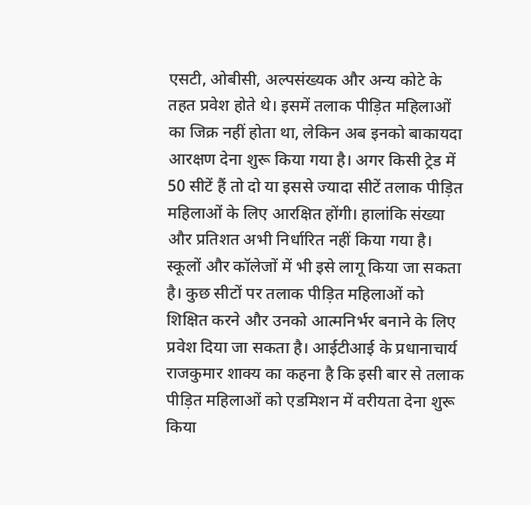एसटी, ओबीसी, अल्पसंख्यक और अन्य कोटे के तहत प्रवेश होते थे। इसमें तलाक पीड़ित महिलाओं का जिक्र नहीं होता था, लेकिन अब इनको बाकायदा आरक्षण देना शुरू किया गया है। अगर किसी ट्रेड में 50 सीटें हैं तो दो या इससे ज्यादा सीटें तलाक पीड़ित महिलाओं के लिए आरक्षित होंगी। हालांकि संख्या और प्रतिशत अभी निर्धारित नहीं किया गया है। स्कूलों और कॉलेजों में भी इसे लागू किया जा सकता है। कुछ सीटों पर तलाक पीड़ित महिलाओं को शिक्षित करने और उनको आत्मनिर्भर बनाने के लिए प्रवेश दिया जा सकता है। आईटीआई के प्रधानाचार्य राजकुमार शाक्य का कहना है कि इसी बार से तलाक पीड़ित महिलाओं को एडमिशन में वरीयता देना शुरू किया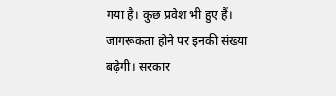गया है। कुछ प्रवेश भी हुए हैं। जागरूकता होने पर इनकी संख्या बढ़ेगी। सरकार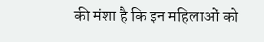की मंशा है कि इन महिलाओं को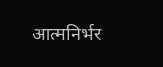आत्मनिर्भर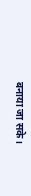बनाया जा सके।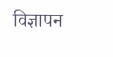विज्ञापन